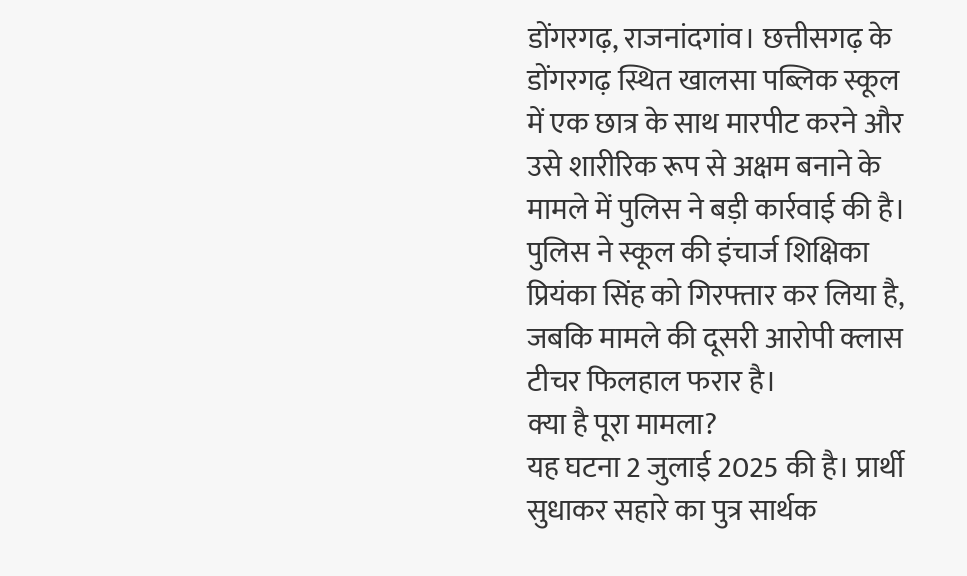डोंगरगढ़, राजनांदगांव। छत्तीसगढ़ के डोंगरगढ़ स्थित खालसा पब्लिक स्कूल में एक छात्र के साथ मारपीट करने और उसे शारीरिक रूप से अक्षम बनाने के मामले में पुलिस ने बड़ी कार्रवाई की है। पुलिस ने स्कूल की इंचार्ज शिक्षिका प्रियंका सिंह को गिरफ्तार कर लिया है, जबकि मामले की दूसरी आरोपी क्लास टीचर फिलहाल फरार है।
क्या है पूरा मामला?
यह घटना 2 जुलाई 2025 की है। प्रार्थी सुधाकर सहारे का पुत्र सार्थक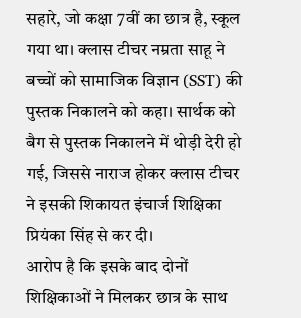सहारे, जो कक्षा 7वीं का छात्र है, स्कूल गया था। क्लास टीचर नम्रता साहू ने बच्चों को सामाजिक विज्ञान (SST) की पुस्तक निकालने को कहा। सार्थक को बैग से पुस्तक निकालने में थोड़ी देरी हो गई, जिससे नाराज होकर क्लास टीचर ने इसकी शिकायत इंचार्ज शिक्षिका प्रियंका सिंह से कर दी।
आरोप है कि इसके बाद दोनों शिक्षिकाओं ने मिलकर छात्र के साथ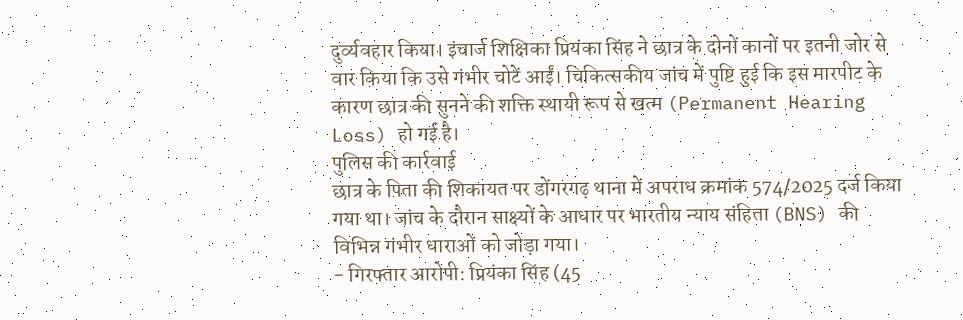दुर्व्यवहार किया। इंचार्ज शिक्षिका प्रियंका सिंह ने छात्र के दोनों कानों पर इतनी जोर से वार किया कि उसे गंभीर चोटें आईं। चिकित्सकीय जांच में पुष्टि हुई कि इस मारपीट के कारण छात्र की सुनने की शक्ति स्थायी रूप से खत्म (Permanent Hearing Loss) हो गई है।
पुलिस की कार्रवाई
छात्र के पिता की शिकायत पर डोंगरगढ़ थाना में अपराध क्रमांक 574/2025 दर्ज किया गया था। जांच के दौरान साक्ष्यों के आधार पर भारतीय न्याय संहिता (BNS) की विभिन्न गंभीर धाराओं को जोड़ा गया।
- गिरफ्तार आरोपी: प्रियंका सिंह (45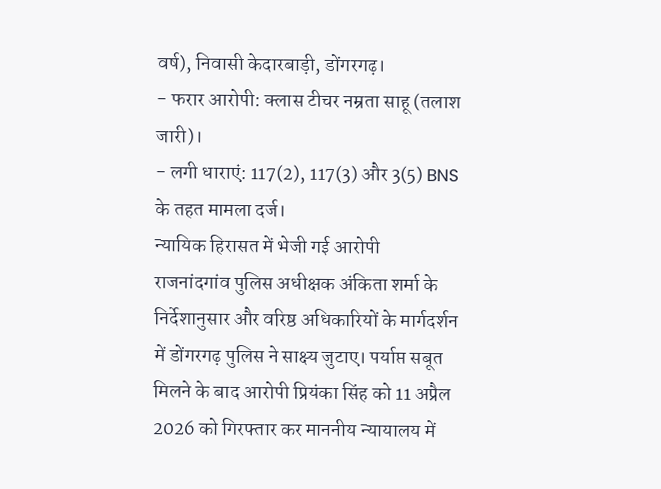वर्ष), निवासी केदारबाड़ी, डोंगरगढ़।
- फरार आरोपी: क्लास टीचर नम्रता साहू (तलाश जारी)।
- लगी धाराएं: 117(2), 117(3) और 3(5) BNS के तहत मामला दर्ज।
न्यायिक हिरासत में भेजी गई आरोपी
राजनांदगांव पुलिस अधीक्षक अंकिता शर्मा के निर्देशानुसार और वरिष्ठ अधिकारियों के मार्गदर्शन में डोंगरगढ़ पुलिस ने साक्ष्य जुटाए। पर्याप्त सबूत मिलने के बाद आरोपी प्रियंका सिंह को 11 अप्रैल 2026 को गिरफ्तार कर माननीय न्यायालय में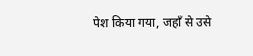पेश किया गया, जहाँ से उसे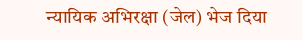न्यायिक अभिरक्षा (जेल) भेज दिया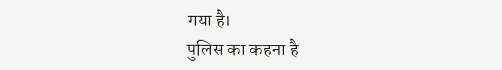गया है।
पुलिस का कहना है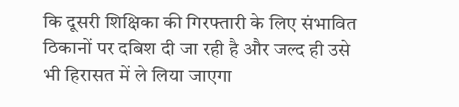कि दूसरी शिक्षिका की गिरफ्तारी के लिए संभावित ठिकानों पर दबिश दी जा रही है और जल्द ही उसे भी हिरासत में ले लिया जाएगा